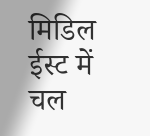मिडिल ईस्ट में चल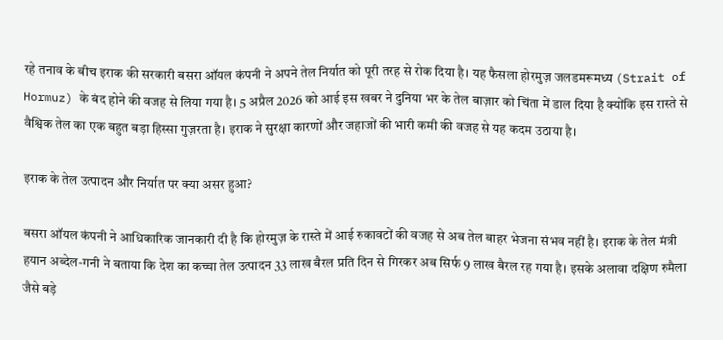रहे तनाव के बीच इराक की सरकारी बसरा ऑयल कंपनी ने अपने तेल निर्यात को पूरी तरह से रोक दिया है। यह फैसला होरमुज़ जलडमरूमध्य (Strait of Hormuz) के बंद होने की वजह से लिया गया है। 5 अप्रैल 2026 को आई इस खबर ने दुनिया भर के तेल बाज़ार को चिंता में डाल दिया है क्योंकि इस रास्ते से वैश्विक तेल का एक बहुत बड़ा हिस्सा गुज़रता है। इराक ने सुरक्षा कारणों और जहाजों की भारी कमी की वजह से यह कदम उठाया है।

इराक के तेल उत्पादन और निर्यात पर क्या असर हुआ?

बसरा ऑयल कंपनी ने आधिकारिक जानकारी दी है कि होरमुज़ के रास्ते में आई रुकावटों की वजह से अब तेल बाहर भेजना संभव नहीं है। इराक के तेल मंत्री हयान अब्देल-गनी ने बताया कि देश का कच्चा तेल उत्पादन 33 लाख बैरल प्रति दिन से गिरकर अब सिर्फ 9 लाख बैरल रह गया है। इसके अलावा दक्षिण रुमैला जैसे बड़े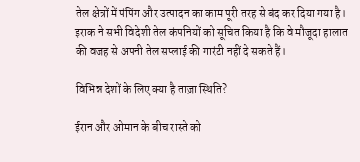तेल क्षेत्रों में पंपिंग और उत्पादन का काम पूरी तरह से बंद कर दिया गया है। इराक ने सभी विदेशी तेल कंपनियों को सूचित किया है कि वे मौजूदा हालात की वजह से अपनी तेल सप्लाई की गारंटी नहीं दे सकते हैं।

विभिन्न देशों के लिए क्या है ताज़ा स्थिति?

ईरान और ओमान के बीच रास्ते को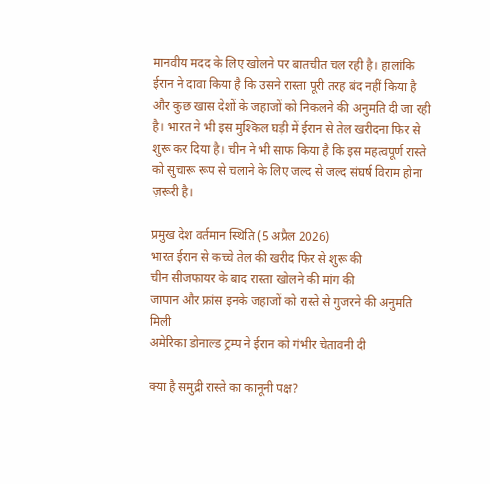मानवीय मदद के लिए खोलने पर बातचीत चल रही है। हालांकि ईरान ने दावा किया है कि उसने रास्ता पूरी तरह बंद नहीं किया है और कुछ खास देशों के जहाजों को निकलने की अनुमति दी जा रही है। भारत ने भी इस मुश्किल घड़ी में ईरान से तेल खरीदना फिर से शुरू कर दिया है। चीन ने भी साफ किया है कि इस महत्वपूर्ण रास्ते को सुचारू रूप से चलाने के लिए जल्द से जल्द संघर्ष विराम होना ज़रूरी है।

प्रमुख देश वर्तमान स्थिति (5 अप्रैल 2026)
भारत ईरान से कच्चे तेल की खरीद फिर से शुरू की
चीन सीजफायर के बाद रास्ता खोलने की मांग की
जापान और फ्रांस इनके जहाजों को रास्ते से गुजरने की अनुमति मिली
अमेरिका डोनाल्ड ट्रम्प ने ईरान को गंभीर चेतावनी दी

क्या है समुद्री रास्ते का कानूनी पक्ष?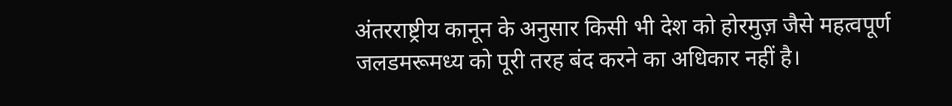अंतरराष्ट्रीय कानून के अनुसार किसी भी देश को होरमुज़ जैसे महत्वपूर्ण जलडमरूमध्य को पूरी तरह बंद करने का अधिकार नहीं है।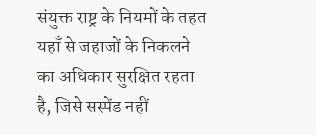संयुक्त राष्ट्र के नियमों के तहत यहाँ से जहाजों के निकलने का अधिकार सुरक्षित रहता है, जिसे सस्पेंड नहीं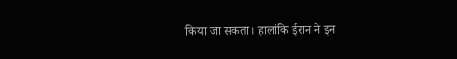किया जा सकता। हालांकि ईरान ने इन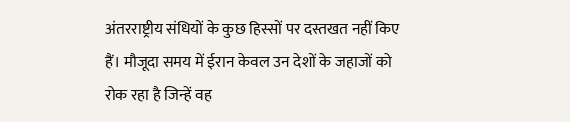अंतरराष्ट्रीय संधियों के कुछ हिस्सों पर दस्तखत नहीं किए हैं। मौजूदा समय में ईरान केवल उन देशों के जहाजों को रोक रहा है जिन्हें वह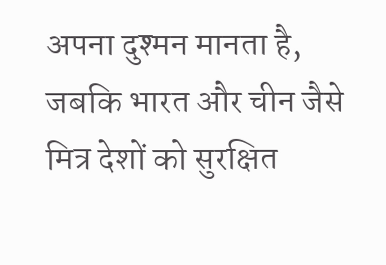अपना दुश्मन मानता है, जबकि भारत और चीन जैसे मित्र देशों को सुरक्षित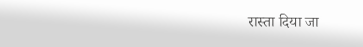रास्ता दिया जा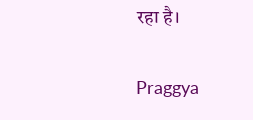रहा है।

Praggya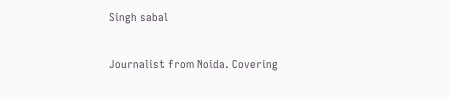Singh sabal

Journalist from Noida. Covering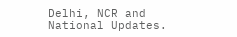Delhi, NCR and National Updates.